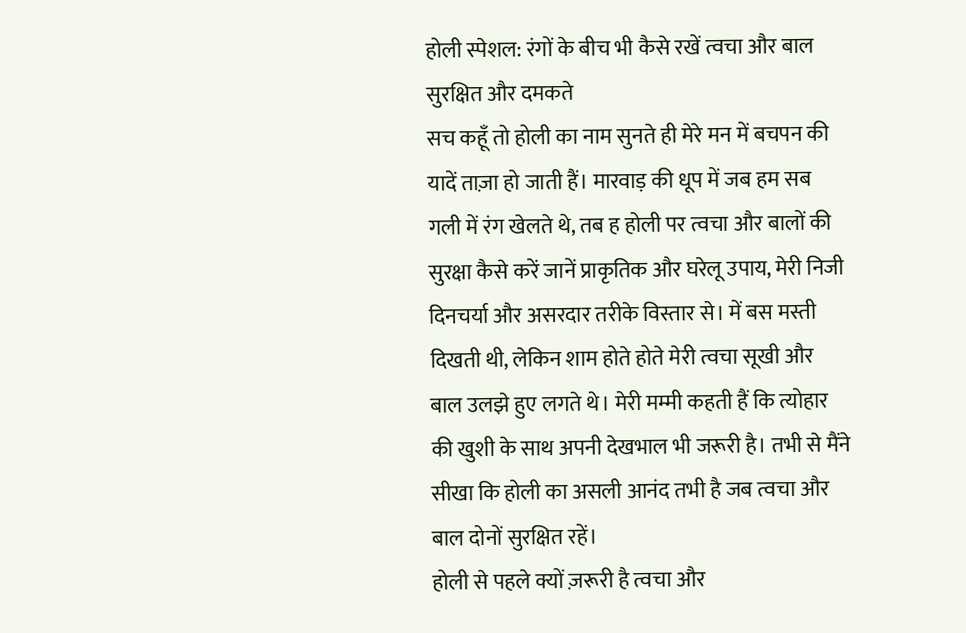होली स्पेशल: रंगों के बीच भी कैसे रखें त्वचा और बाल सुरक्षित और दमकते
सच कहूँ तो होली का नाम सुनते ही मेरे मन में बचपन की यादें ताज़ा हो जाती हैं। मारवाड़ की धूप में जब हम सब गली में रंग खेलते थे, तब ह होली पर त्वचा और बालों की सुरक्षा कैसे करें जानें प्राकृतिक और घरेलू उपाय, मेरी निजी दिनचर्या और असरदार तरीके विस्तार से। में बस मस्ती दिखती थी, लेकिन शाम होते होते मेरी त्वचा सूखी और बाल उलझे हुए लगते थे। मेरी मम्मी कहती हैं कि त्योहार की खुशी के साथ अपनी देखभाल भी जरूरी है। तभी से मैंने सीखा कि होली का असली आनंद तभी है जब त्वचा और बाल दोनों सुरक्षित रहें।
होली से पहले क्यों ज़रूरी है त्वचा और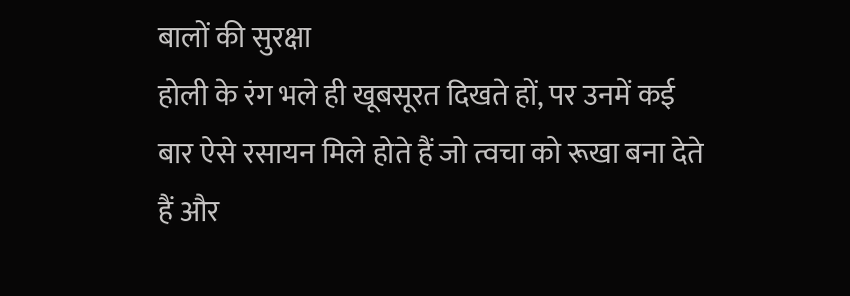बालों की सुरक्षा
होली के रंग भले ही खूबसूरत दिखते हों, पर उनमें कई बार ऐसे रसायन मिले होते हैं जो त्वचा को रूखा बना देते हैं और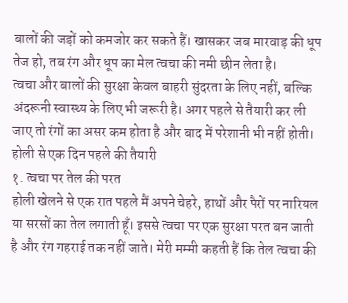बालों की जड़ों को कमजोर कर सकते हैं। खासकर जब मारवाड़ की धूप तेज हो, तब रंग और धूप का मेल त्वचा की नमी छीन लेता है।
त्वचा और बालों की सुरक्षा केवल बाहरी सुंदरता के लिए नहीं, बल्कि अंदरूनी स्वास्थ्य के लिए भी जरूरी है। अगर पहले से तैयारी कर ली जाए तो रंगों का असर कम होता है और बाद में परेशानी भी नहीं होती।
होली से एक दिन पहले की तैयारी
१. त्वचा पर तेल की परत
होली खेलने से एक रात पहले मैं अपने चेहरे, हाथों और पैरों पर नारियल या सरसों का तेल लगाती हूँ। इससे त्वचा पर एक सुरक्षा परत बन जाती है और रंग गहराई तक नहीं जाते। मेरी मम्मी कहती हैं कि तेल त्वचा की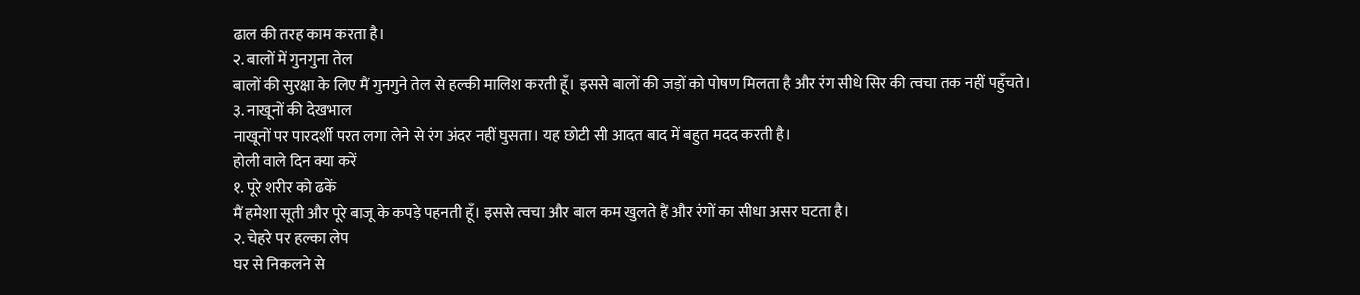ढाल की तरह काम करता है।
२. बालों में गुनगुना तेल
बालों की सुरक्षा के लिए मैं गुनगुने तेल से हल्की मालिश करती हूँ। इससे बालों की जड़ों को पोषण मिलता है और रंग सीधे सिर की त्वचा तक नहीं पहुँचते।
३. नाखूनों की देखभाल
नाखूनों पर पारदर्शी परत लगा लेने से रंग अंदर नहीं घुसता। यह छोटी सी आदत बाद में बहुत मदद करती है।
होली वाले दिन क्या करें
१. पूरे शरीर को ढकें
मैं हमेशा सूती और पूरे बाजू के कपड़े पहनती हूँ। इससे त्वचा और बाल कम खुलते हैं और रंगों का सीधा असर घटता है।
२. चेहरे पर हल्का लेप
घर से निकलने से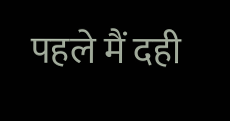पहले मैं दही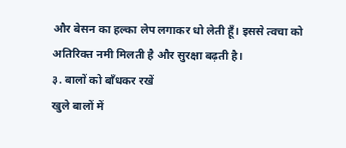और बेसन का हल्का लेप लगाकर धो लेती हूँ। इससे त्वचा को अतिरिक्त नमी मिलती है और सुरक्षा बढ़ती है।
३. बालों को बाँधकर रखें
खुले बालों में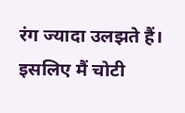रंग ज्यादा उलझते हैं। इसलिए मैं चोटी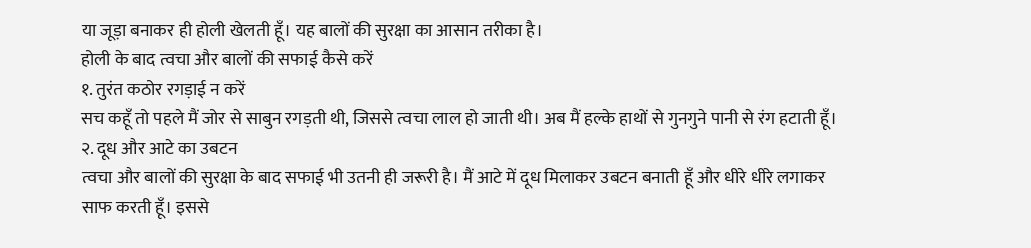या जूड़ा बनाकर ही होली खेलती हूँ। यह बालों की सुरक्षा का आसान तरीका है।
होली के बाद त्वचा और बालों की सफाई कैसे करें
१. तुरंत कठोर रगड़ाई न करें
सच कहूँ तो पहले मैं जोर से साबुन रगड़ती थी, जिससे त्वचा लाल हो जाती थी। अब मैं हल्के हाथों से गुनगुने पानी से रंग हटाती हूँ।
२. दूध और आटे का उबटन
त्वचा और बालों की सुरक्षा के बाद सफाई भी उतनी ही जरूरी है। मैं आटे में दूध मिलाकर उबटन बनाती हूँ और धीरे धीरे लगाकर साफ करती हूँ। इससे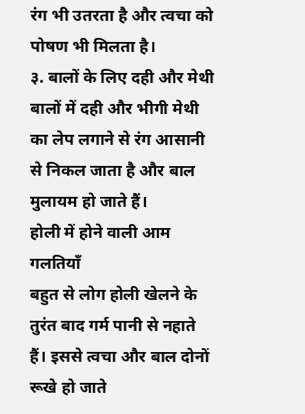रंग भी उतरता है और त्वचा को पोषण भी मिलता है।
३. बालों के लिए दही और मेथी
बालों में दही और भीगी मेथी का लेप लगाने से रंग आसानी से निकल जाता है और बाल मुलायम हो जाते हैं।
होली में होने वाली आम गलतियाँ
बहुत से लोग होली खेलने के तुरंत बाद गर्म पानी से नहाते हैं। इससे त्वचा और बाल दोनों रूखे हो जाते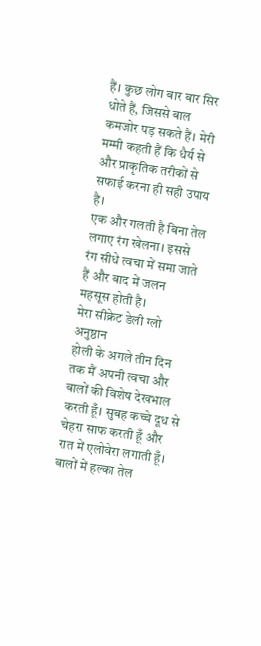हैं। कुछ लोग बार बार सिर धोते हैं, जिससे बाल कमजोर पड़ सकते हैं। मेरी मम्मी कहती हैं कि धैर्य से और प्राकृतिक तरीकों से सफाई करना ही सही उपाय है।
एक और गलती है बिना तेल लगाए रंग खेलना। इससे रंग सीधे त्वचा में समा जाते हैं और बाद में जलन महसूस होती है।
मेरा सीक्रेट डेली ग्लो अनुष्ठान
होली के अगले तीन दिन तक मैं अपनी त्वचा और बालों की विशेष देखभाल करती हूँ। सुबह कच्चे दूध से चेहरा साफ करती हूँ और रात में एलोवेरा लगाती हूँ। बालों में हल्का तेल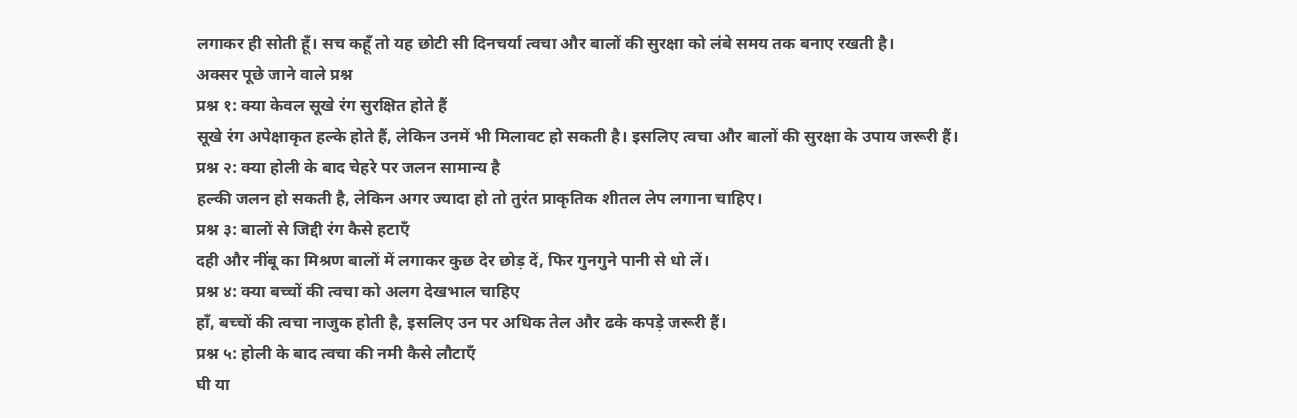लगाकर ही सोती हूँ। सच कहूँ तो यह छोटी सी दिनचर्या त्वचा और बालों की सुरक्षा को लंबे समय तक बनाए रखती है।
अक्सर पूछे जाने वाले प्रश्न
प्रश्न १: क्या केवल सूखे रंग सुरक्षित होते हैं
सूखे रंग अपेक्षाकृत हल्के होते हैं, लेकिन उनमें भी मिलावट हो सकती है। इसलिए त्वचा और बालों की सुरक्षा के उपाय जरूरी हैं।
प्रश्न २: क्या होली के बाद चेहरे पर जलन सामान्य है
हल्की जलन हो सकती है, लेकिन अगर ज्यादा हो तो तुरंत प्राकृतिक शीतल लेप लगाना चाहिए।
प्रश्न ३: बालों से जिद्दी रंग कैसे हटाएँ
दही और नींबू का मिश्रण बालों में लगाकर कुछ देर छोड़ दें, फिर गुनगुने पानी से धो लें।
प्रश्न ४: क्या बच्चों की त्वचा को अलग देखभाल चाहिए
हाँ, बच्चों की त्वचा नाजुक होती है, इसलिए उन पर अधिक तेल और ढके कपड़े जरूरी हैं।
प्रश्न ५: होली के बाद त्वचा की नमी कैसे लौटाएँ
घी या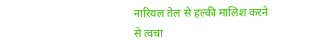नारियल तेल से हल्की मालिश करने से त्वचा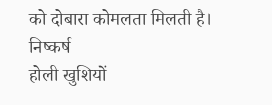को दोबारा कोमलता मिलती है।
निष्कर्ष
होली खुशियों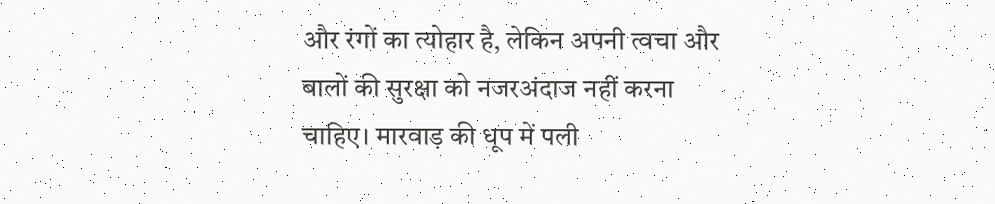और रंगों का त्योहार है, लेकिन अपनी त्वचा और बालों की सुरक्षा को नजरअंदाज नहीं करना चाहिए। मारवाड़ की धूप में पली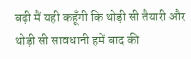बढ़ी मैं यही कहूँगी कि थोड़ी सी तैयारी और थोड़ी सी सावधानी हमें बाद की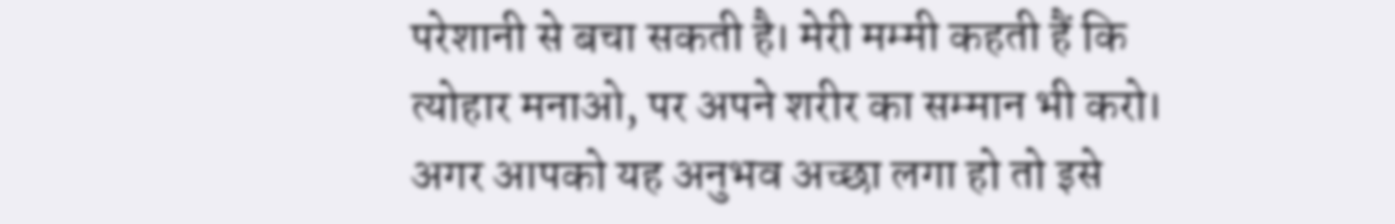परेशानी से बचा सकती है। मेरी मम्मी कहती हैं कि त्योहार मनाओ, पर अपने शरीर का सम्मान भी करो। अगर आपको यह अनुभव अच्छा लगा हो तो इसे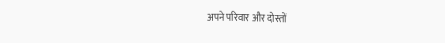अपने परिवार और दोस्तों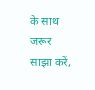के साथ जरूर साझा करें,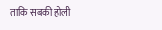ताकि सबकी होली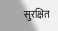सुरक्षित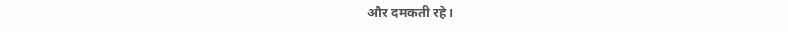और दमकती रहे।